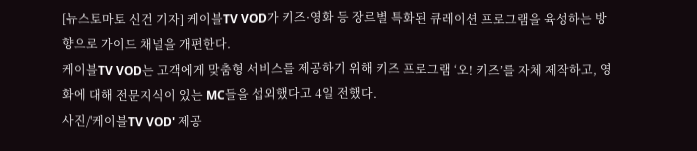[뉴스토마토 신건 기자] 케이블TV VOD가 키즈·영화 등 장르별 특화된 큐레이션 프로그램을 육성하는 방향으로 가이드 채널을 개편한다.
케이블TV VOD는 고객에게 맞춤형 서비스를 제공하기 위해 키즈 프로그램 ‘오! 키즈’를 자체 제작하고, 영화에 대해 전문지식이 있는 MC들을 섭외했다고 4일 전했다.
사진/'케이블TV VOD' 제공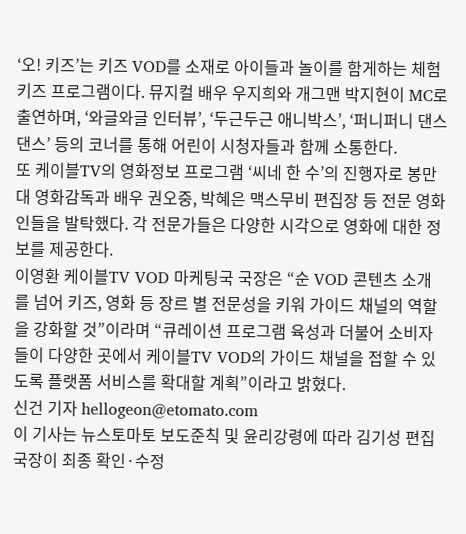‘오! 키즈’는 키즈 VOD를 소재로 아이들과 놀이를 함게하는 체험 키즈 프로그램이다. 뮤지컬 배우 우지희와 개그맨 박지현이 MC로 출연하며, ‘와글와글 인터뷰’, ‘두근두근 애니박스’, ‘퍼니퍼니 댄스댄스’ 등의 코너를 통해 어린이 시청자들과 함께 소통한다.
또 케이블TV의 영화정보 프로그램 ‘씨네 한 수’의 진행자로 봉만대 영화감독과 배우 권오중, 박혜은 맥스무비 편집장 등 전문 영화인들을 발탁했다. 각 전문가들은 다양한 시각으로 영화에 대한 정보를 제공한다.
이영환 케이블TV VOD 마케팅국 국장은 “순 VOD 콘텐츠 소개를 넘어 키즈, 영화 등 장르 별 전문성을 키워 가이드 채널의 역할을 강화할 것”이라며 “큐레이션 프로그램 육성과 더불어 소비자들이 다양한 곳에서 케이블TV VOD의 가이드 채널을 접할 수 있도록 플랫폼 서비스를 확대할 계획”이라고 밝혔다.
신건 기자 hellogeon@etomato.com
이 기사는 뉴스토마토 보도준칙 및 윤리강령에 따라 김기성 편집국장이 최종 확인·수정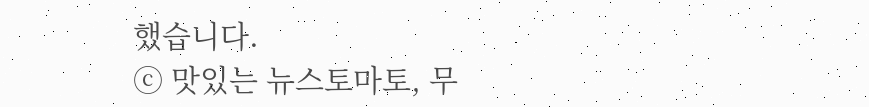했습니다.
ⓒ 맛있는 뉴스토마토, 무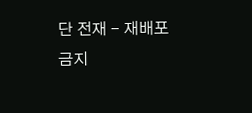단 전재 - 재배포 금지